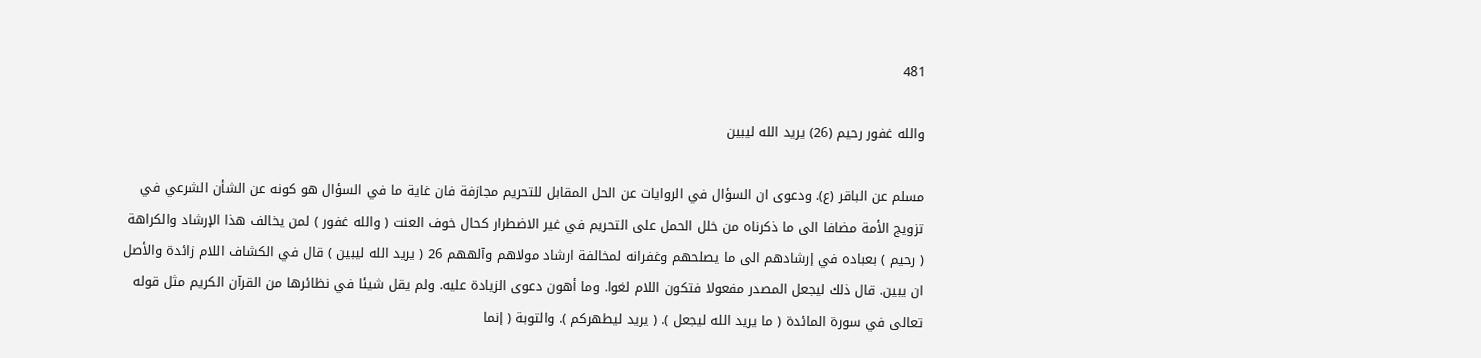481

والله غفور رحيم (26) يريد الله ليبين

مسلم عن الباقر (ع). ودعوى ان السؤال في الروايات عن الحل المقابل للتحريم مجازفة فان غاية ما في السؤال هو كونه عن الشأن الشرعي في تزويج الأمة مضافا الى ما ذكرناه من خلل الحمل على التحريم في غير الاضطرار كحال خوف العنت ( والله غفور ) لمن يخالف هذا الإرشاد والكراهة ( رحيم ) بعباده في إرشادهم الى ما يصلحهم وغفرانه لمخالفة ارشاد مولاهم وآلههم 26 ( يريد الله ليبين ) قال في الكشاف اللام زائدة والأصل ان يبين. قال ذلك ليجعل المصدر مفعولا فتكون اللام لغوا. وما أهون دعوى الزيادة عليه. ولم يقل شيئا في نظائرها من القرآن الكريم مثل قوله تعالى في سورة المائدة ( ما يريد الله ليجعل ). ( يريد ليطهركم ). والتوبة ( إنما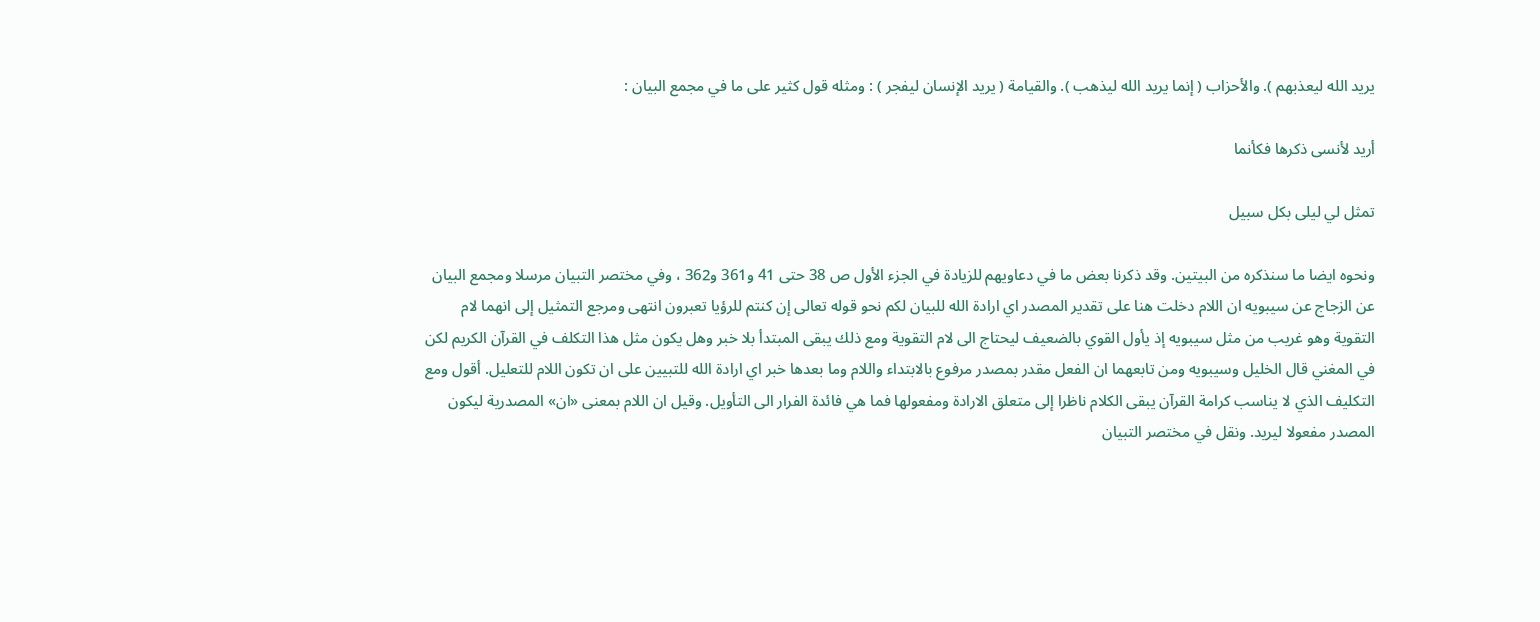يريد الله ليعذبهم ). والأحزاب ( إنما يريد الله ليذهب ). والقيامة ( يريد الإنسان ليفجر ) : ومثله قول كثير على ما في مجمع البيان :

أريد لأنسى ذكرها فكأنما

تمثل لي ليلى بكل سبيل

ونحوه ايضا ما سنذكره من البيتين. وقد ذكرنا بعض ما في دعاويهم للزيادة في الجزء الأول ص 38 حتى 41 و361 و362 ، وفي مختصر التبيان مرسلا ومجمع البيان عن الزجاج عن سيبويه ان اللام دخلت هنا على تقدير المصدر اي ارادة الله للبيان لكم نحو قوله تعالى إن كنتم للرؤيا تعبرون انتهى ومرجع التمثيل إلى انهما لام التقوية وهو غريب من مثل سيبويه إذ يأول القوي بالضعيف ليحتاج الى لام التقوية ومع ذلك يبقى المبتدأ بلا خبر وهل يكون مثل هذا التكلف في القرآن الكريم لكن في المغني قال الخليل وسيبويه ومن تابعهما ان الفعل مقدر بمصدر مرفوع بالابتداء واللام وما بعدها خبر اي ارادة الله للتبيين على ان تكون اللام للتعليل. أقول ومع التكليف الذي لا يناسب كرامة القرآن يبقى الكلام ناظرا إلى متعلق الارادة ومفعولها فما هي فائدة الفرار الى التأويل. وقيل ان اللام بمعنى «ان» المصدرية ليكون المصدر مفعولا ليريد. ونقل في مختصر التبيان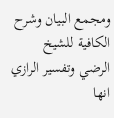ومجمع البيان وشرح الكافية للشيخ الرضي وتفسير الرازي انها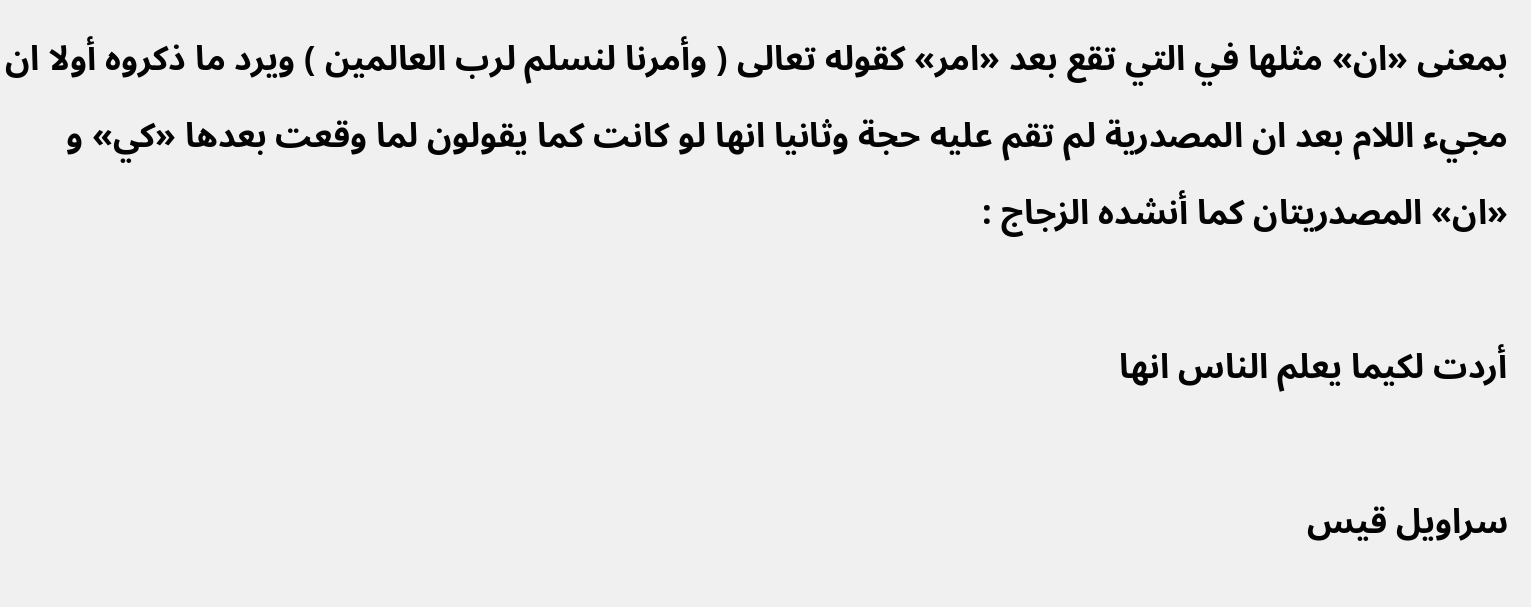بمعنى «ان» مثلها في التي تقع بعد «امر» كقوله تعالى ( وأمرنا لنسلم لرب العالمين ) ويرد ما ذكروه أولا ان مجيء اللام بعد ان المصدرية لم تقم عليه حجة وثانيا انها لو كانت كما يقولون لما وقعت بعدها «كي» و «ان» المصدريتان كما أنشده الزجاج :

أردت لكيما يعلم الناس انها

سراويل قيس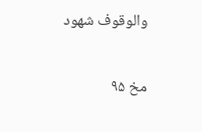والوقوف شهود

مخ ۹۵